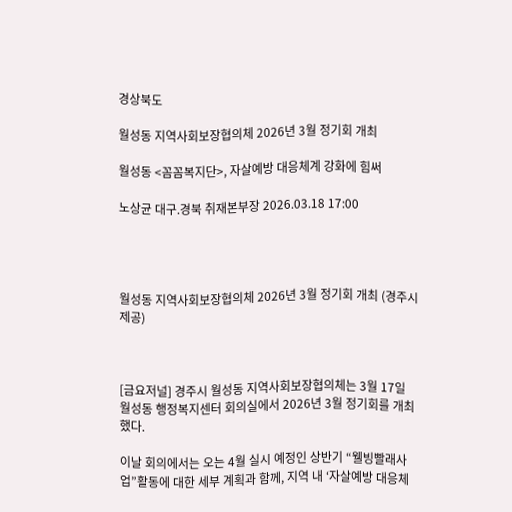경상북도

월성동 지역사회보장협의체 2026년 3월 정기회 개최

월성동 <꼼꼼복지단>, 자살예방 대응체계 강화에 힘써

노상균 대구.경북 취재본부장 2026.03.18 17:00




월성동 지역사회보장협의체 2026년 3월 정기회 개최 (경주시 제공)



[금요저널] 경주시 월성동 지역사회보장협의체는 3월 17일 월성동 행정복지센터 회의실에서 2026년 3월 정기회를 개최했다.

이날 회의에서는 오는 4월 실시 예정인 상반기 “웰빙빨래사업”활동에 대한 세부 계획과 함께, 지역 내 ‘자살예방 대응체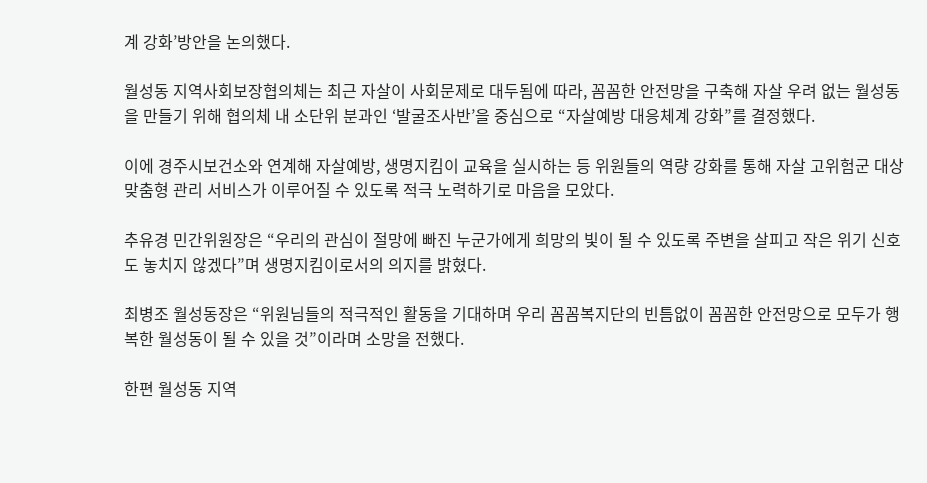계 강화’방안을 논의했다.

월성동 지역사회보장협의체는 최근 자살이 사회문제로 대두됨에 따라, 꼼꼼한 안전망을 구축해 자살 우려 없는 월성동을 만들기 위해 협의체 내 소단위 분과인 ‘발굴조사반’을 중심으로 “자살예방 대응체계 강화”를 결정했다.

이에 경주시보건소와 연계해 자살예방, 생명지킴이 교육을 실시하는 등 위원들의 역량 강화를 통해 자살 고위험군 대상 맞춤형 관리 서비스가 이루어질 수 있도록 적극 노력하기로 마음을 모았다.

추유경 민간위원장은 “우리의 관심이 절망에 빠진 누군가에게 희망의 빛이 될 수 있도록 주변을 살피고 작은 위기 신호도 놓치지 않겠다”며 생명지킴이로서의 의지를 밝혔다.

최병조 월성동장은 “위원님들의 적극적인 활동을 기대하며 우리 꼼꼼복지단의 빈틈없이 꼼꼼한 안전망으로 모두가 행복한 월성동이 될 수 있을 것”이라며 소망을 전했다.

한편 월성동 지역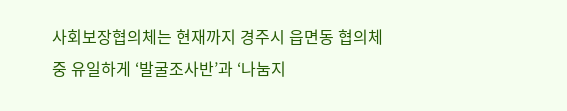사회보장협의체는 현재까지 경주시 읍면동 협의체 중 유일하게 ‘발굴조사반’과 ‘나눔지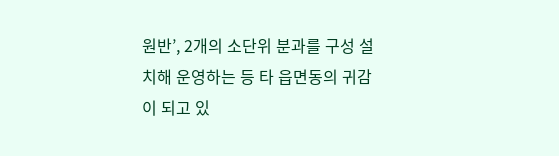원반’, 2개의 소단위 분과를 구성 설치해 운영하는 등 타 읍면동의 귀감이 되고 있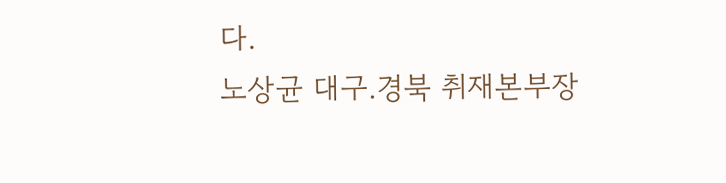다.
노상균 대구.경북 취재본부장